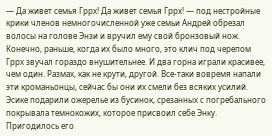— Да живет семья Гррх! Да живет семья Гррх! — под нестройные крики членов немногочисленной уже семьи Андрей обрезал волосы на голове Энзи и вручил ему свой бронзовый нож. Конечно, раньше, когда их было много, это клич под черепом Гррх звучал гораздо внушительнее. И два горна играли красивее, чем один. Размах, как не крути, другой. Все-таки вовремя напали эти кроманьонцы, сейчас бы они их смели без всяких усилий. Эсике подарили ожерелье из бусинок, срезанных с погребального покрывала темнокожих, которое присвоил себе Энку. Пригодилось его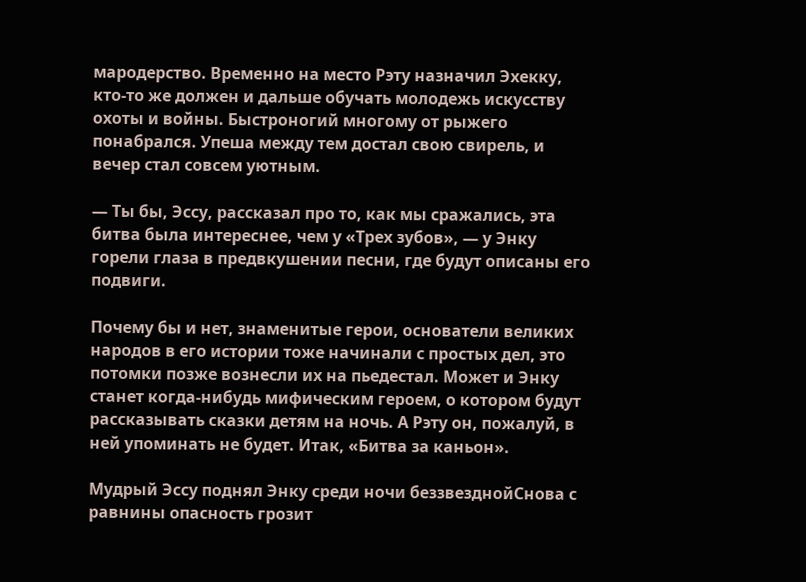мародерство. Временно на место Рэту назначил Эхекку, кто-то же должен и дальше обучать молодежь искусству охоты и войны. Быстроногий многому от рыжего понабрался. Упеша между тем достал свою свирель, и вечер стал совсем уютным.

— Ты бы, Эссу, рассказал про то, как мы сражались, эта битва была интереснее, чем у «Трех зубов», — у Энку горели глаза в предвкушении песни, где будут описаны его подвиги.

Почему бы и нет, знаменитые герои, основатели великих народов в его истории тоже начинали с простых дел, это потомки позже вознесли их на пьедестал. Может и Энку станет когда-нибудь мифическим героем, о котором будут рассказывать сказки детям на ночь. А Рэту он, пожалуй, в ней упоминать не будет. Итак, «Битва за каньон».

Мудрый Эссу поднял Энку среди ночи беззвезднойСнова с равнины опасность грозит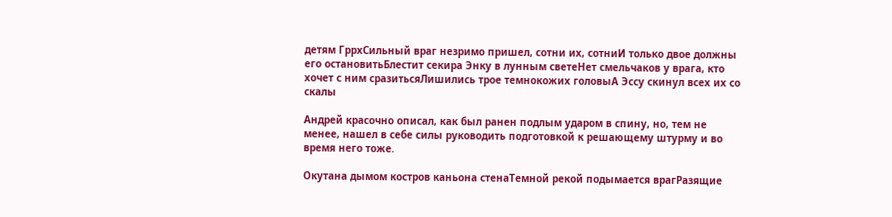детям ГррхСильный враг незримо пришел, сотни их, сотниИ только двое должны его остановитьБлестит секира Энку в лунным светеНет смельчаков у врага, кто хочет с ним сразитьсяЛишились трое темнокожих головыА Эссу скинул всех их со скалы

Андрей красочно описал, как был ранен подлым ударом в спину, но, тем не менее, нашел в себе силы руководить подготовкой к решающему штурму и во время него тоже.

Окутана дымом костров каньона стенаТемной рекой подымается врагРазящие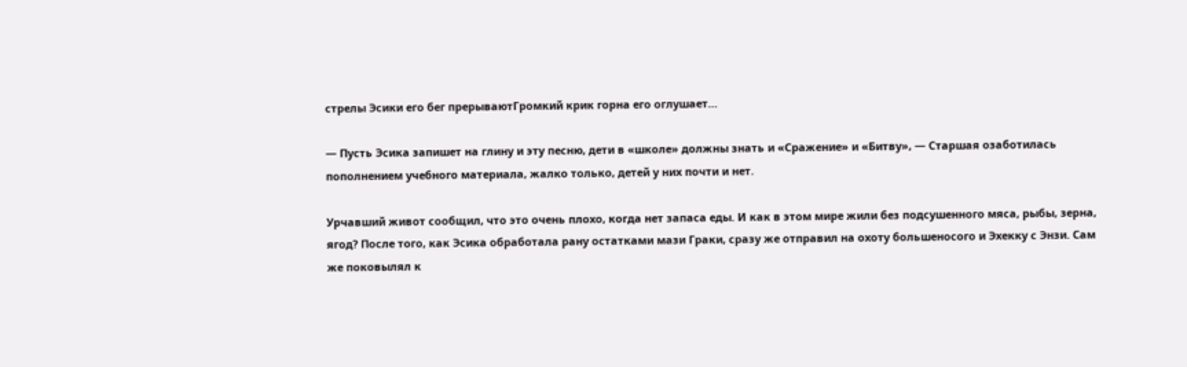стрелы Эсики его бег прерываютГромкий крик горна его оглушает…

— Пусть Эсика запишет на глину и эту песню, дети в «школе» должны знать и «Сражение» и «Битву», — Старшая озаботилась пополнением учебного материала, жалко только, детей у них почти и нет.

Урчавший живот сообщил, что это очень плохо, когда нет запаса еды. И как в этом мире жили без подсушенного мяса, рыбы, зерна, ягод? После того, как Эсика обработала рану остатками мази Граки, сразу же отправил на охоту большеносого и Эхекку с Энзи. Сам же поковылял к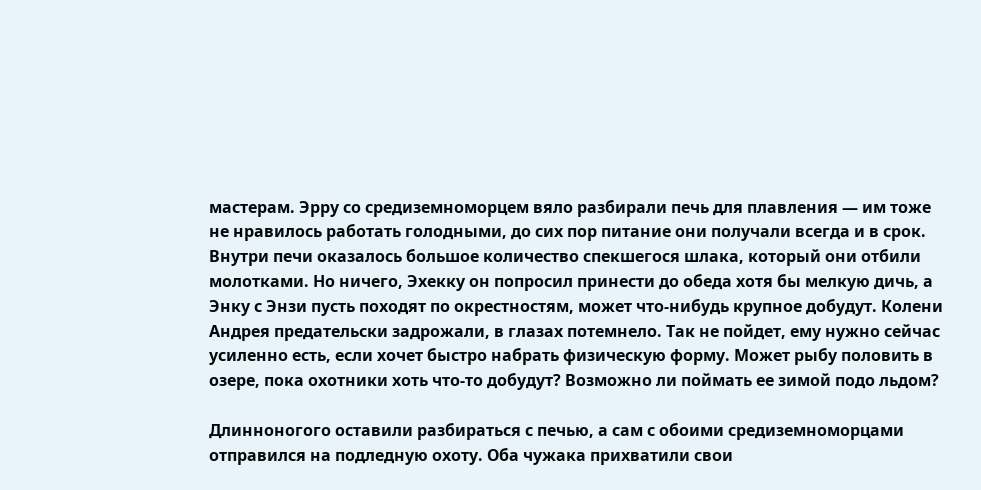мастерам. Эрру со средиземноморцем вяло разбирали печь для плавления — им тоже не нравилось работать голодными, до сих пор питание они получали всегда и в срок. Внутри печи оказалось большое количество спекшегося шлака, который они отбили молотками. Но ничего, Эхекку он попросил принести до обеда хотя бы мелкую дичь, а Энку с Энзи пусть походят по окрестностям, может что-нибудь крупное добудут. Колени Андрея предательски задрожали, в глазах потемнело. Так не пойдет, ему нужно сейчас усиленно есть, если хочет быстро набрать физическую форму. Может рыбу половить в озере, пока охотники хоть что-то добудут? Возможно ли поймать ее зимой подо льдом?

Длинноногого оставили разбираться с печью, а сам с обоими средиземноморцами отправился на подледную охоту. Оба чужака прихватили свои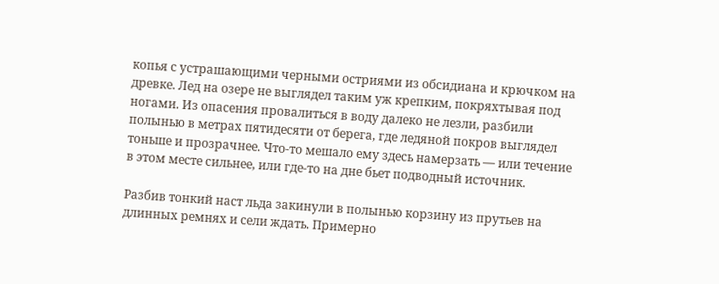копья с устрашающими черными остриями из обсидиана и крючком на древке. Лед на озере не выглядел таким уж крепким, покряхтывая под ногами. Из опасения провалиться в воду далеко не лезли, разбили полынью в метрах пятидесяти от берега, где ледяной покров выглядел тоньше и прозрачнее. Что-то мешало ему здесь намерзать — или течение в этом месте сильнее, или где-то на дне бьет подводный источник.

Разбив тонкий наст льда закинули в полынью корзину из прутьев на длинных ремнях и сели ждать. Примерно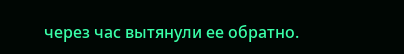через час вытянули ее обратно.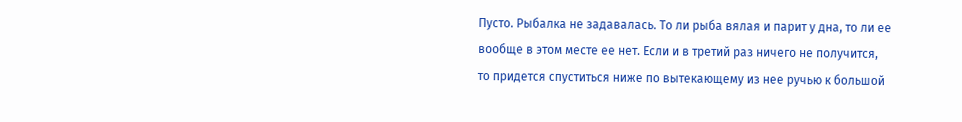Пусто. Рыбалка не задавалась. То ли рыба вялая и парит у дна, то ли ее вообще в этом месте ее нет. Если и в третий раз ничего не получится, то придется спуститься ниже по вытекающему из нее ручью к большой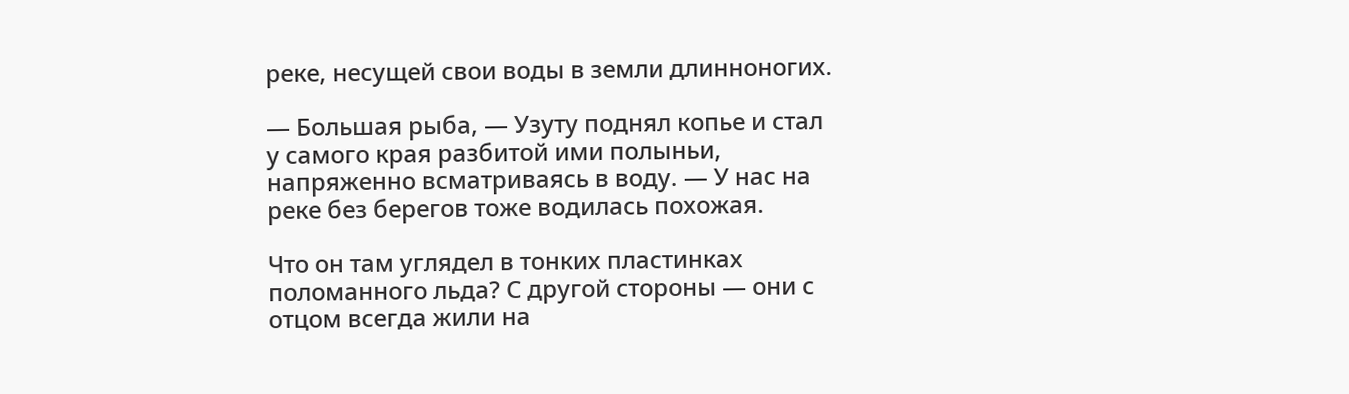реке, несущей свои воды в земли длинноногих.

— Большая рыба, — Узуту поднял копье и стал у самого края разбитой ими полыньи, напряженно всматриваясь в воду. — У нас на реке без берегов тоже водилась похожая.

Что он там углядел в тонких пластинках поломанного льда? С другой стороны — они с отцом всегда жили на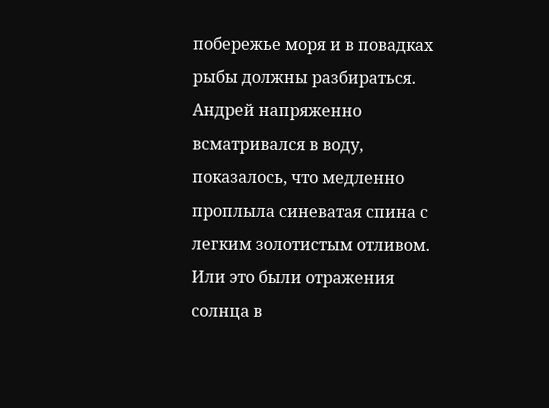побережье моря и в повадках рыбы должны разбираться. Андрей напряженно всматривался в воду, показалось, что медленно проплыла синеватая спина с легким золотистым отливом. Или это были отражения солнца в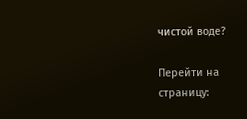чистой воде?

Перейти на страницу: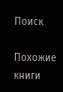Поиск

Похожие книги